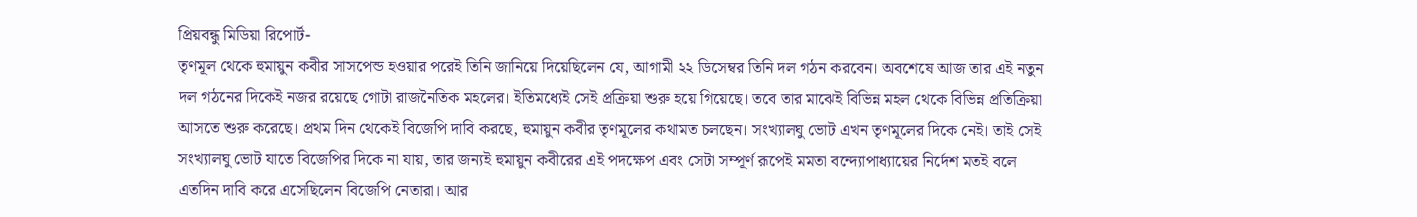প্রিয়বন্ধু মিডিয়া রিপোর্ট-
তৃণমূল থেকে হুমায়ুন কবীর সাসপেন্ড হওয়ার পরেই তিনি জানিয়ে দিয়েছিলেন যে, আগামী ২২ ডিসেম্বর তিনি দল গঠন করবেন। অবশেষে আজ তার এই নতুন দল গঠনের দিকেই নজর রয়েছে গোটা রাজনৈতিক মহলের। ইতিমধ্যেই সেই প্রক্রিয়া শুরু হয়ে গিয়েছে। তবে তার মাঝেই বিভিন্ন মহল থেকে বিভিন্ন প্রতিক্রিয়া আসতে শুরু করেছে। প্রথম দিন থেকেই বিজেপি দাবি করছে, হুমায়ুন কবীর তৃণমূলের কথামত চলছেন। সংখ্যালঘু ভোট এখন তৃণমূলের দিকে নেই। তাই সেই সংখ্যালঘু ভোট যাতে বিজেপির দিকে না যায়, তার জন্যই হুমায়ুন কবীরের এই পদক্ষেপ এবং সেটা সম্পূর্ণ রূপেই মমতা বন্দ্যোপাধ্যায়ের নির্দেশ মতই বলে এতদিন দাবি করে এসেছিলেন বিজেপি নেতারা। আর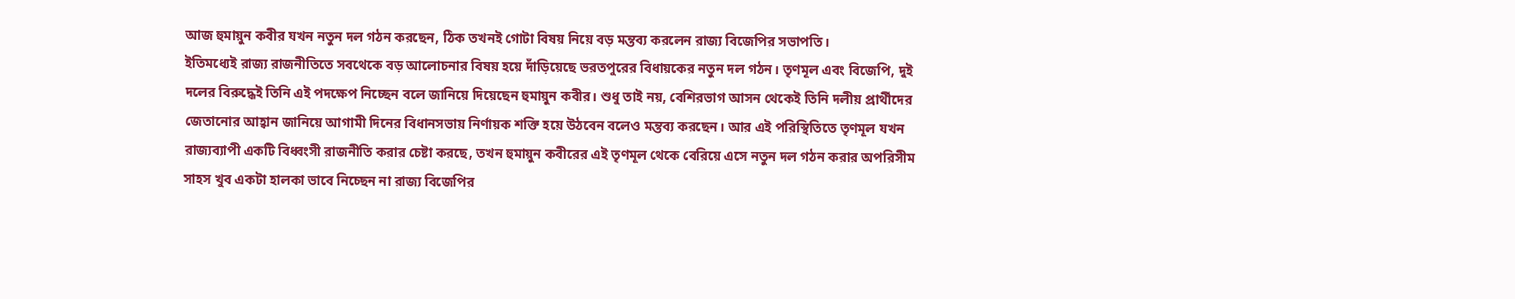আজ হুমায়ুন কবীর যখন নতুন দল গঠন করছেন, ঠিক তখনই গোটা বিষয় নিয়ে বড় মন্তব্য করলেন রাজ্য বিজেপির সভাপতি।
ইতিমধ্যেই রাজ্য রাজনীতিতে সবথেকে বড় আলোচনার বিষয় হয়ে দাঁড়িয়েছে ভরতপুরের বিধায়কের নতুন দল গঠন। তৃণমূল এবং বিজেপি, দুই দলের বিরুদ্ধেই তিনি এই পদক্ষেপ নিচ্ছেন বলে জানিয়ে দিয়েছেন হুমায়ুন কবীর। শুধু তাই নয়, বেশিরভাগ আসন থেকেই তিনি দলীয় প্রার্থীদের জেতানোর আহ্বান জানিয়ে আগামী দিনের বিধানসভায় নির্ণায়ক শক্তি হয়ে উঠবেন বলেও মন্তব্য করছেন। আর এই পরিস্থিতিতে তৃণমূল যখন রাজ্যব্যাপী একটি বিধ্বংসী রাজনীতি করার চেষ্টা করছে, তখন হুমায়ুন কবীরের এই তৃণমূল থেকে বেরিয়ে এসে নতুন দল গঠন করার অপরিসীম সাহস খুব একটা হালকা ভাবে নিচ্ছেন না রাজ্য বিজেপির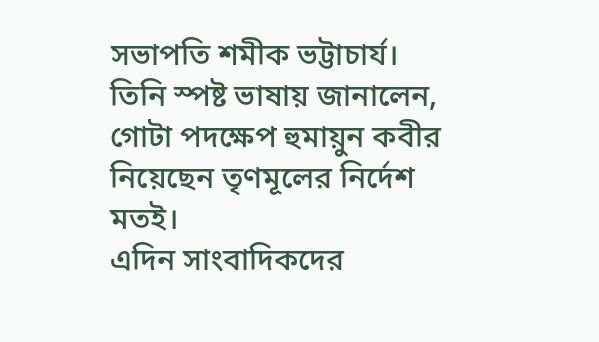সভাপতি শমীক ভট্টাচার্য। তিনি স্পষ্ট ভাষায় জানালেন, গোটা পদক্ষেপ হুমায়ুন কবীর নিয়েছেন তৃণমূলের নির্দেশ মতই।
এদিন সাংবাদিকদের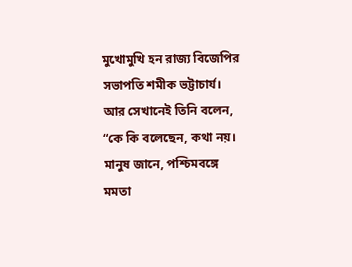মুখোমুখি হন রাজ্য বিজেপির সভাপতি শমীক ভট্টাচার্য। আর সেখানেই তিনি বলেন, “কে কি বলেছেন, কথা নয়। মানুষ জানে, পশ্চিমবঙ্গে মমতা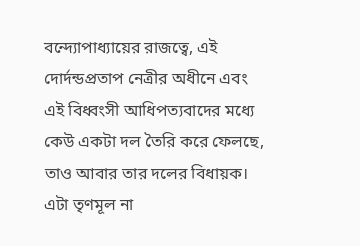বন্দ্যোপাধ্যায়ের রাজত্বে, এই দোর্দন্ডপ্রতাপ নেত্রীর অধীনে এবং এই বিধ্বংসী আধিপত্যবাদের মধ্যে কেউ একটা দল তৈরি করে ফেলছে, তাও আবার তার দলের বিধায়ক। এটা তৃণমূল না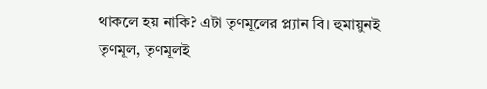থাকলে হয় নাকি? এটা তৃণমূলের প্ল্যান বি। হুমায়ুনই তৃণমূল, তৃণমূলই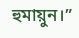হুমায়ুন।”